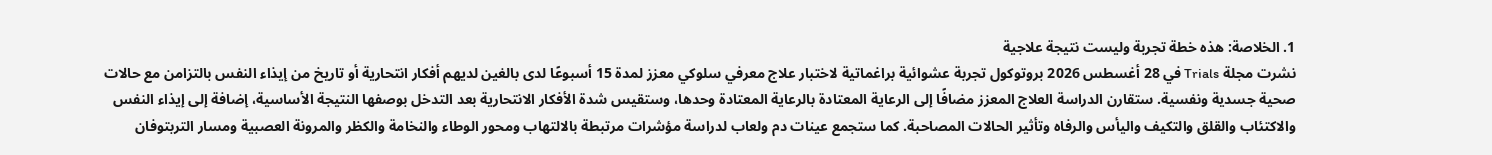1. الخلاصة: هذه خطة تجربة وليست نتيجة علاجية
نشرت مجلة Trials في 28 أغسطس 2026 بروتوكول تجربة عشوائية براغماتية لاختبار علاج معرفي سلوكي معزز لمدة 15 أسبوعًا لدى بالغين لديهم أفكار انتحارية أو تاريخ من إيذاء النفس بالتزامن مع حالات صحية جسدية ونفسية. ستقارن الدراسة العلاج المعزز مضافًا إلى الرعاية المعتادة بالرعاية المعتادة وحدها، وستقيس شدة الأفكار الانتحارية بعد التدخل بوصفها النتيجة الأساسية، إضافة إلى إيذاء النفس والاكتئاب والقلق والتكيف واليأس والرفاه وتأثير الحالات المصاحبة. كما ستجمع عينات دم ولعاب لدراسة مؤشرات مرتبطة بالالتهاب ومحور الوطاء والنخامة والكظر والمرونة العصبية ومسار التربتوفان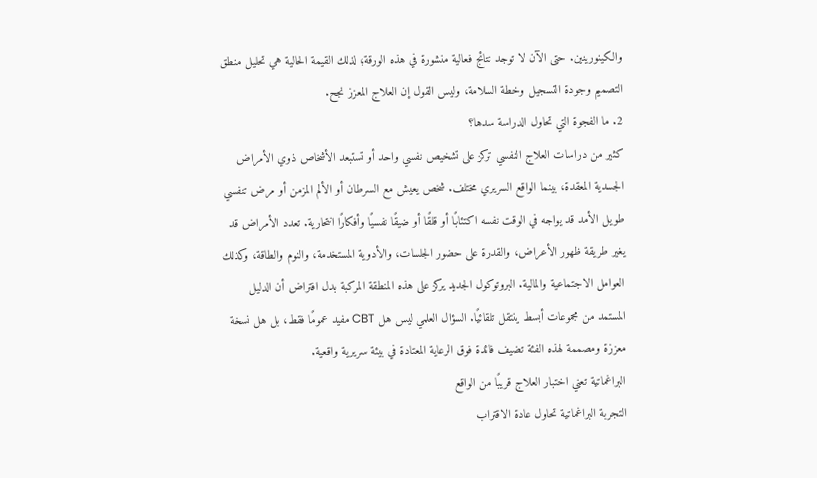والكينورينين. حتى الآن لا توجد نتائج فعالية منشورة في هذه الورقة؛ لذلك القيمة الحالية هي تحليل منطق التصميم وجودة التسجيل وخطة السلامة، وليس القول إن العلاج المعزز نجح.
2. ما الفجوة التي تحاول الدراسة سدها؟
كثير من دراسات العلاج النفسي تركز على تشخيص نفسي واحد أو تستبعد الأشخاص ذوي الأمراض الجسدية المعقدة، بينما الواقع السريري مختلف. شخص يعيش مع السرطان أو الألم المزمن أو مرض تنفسي طويل الأمد قد يواجه في الوقت نفسه اكتئابًا أو قلقًا أو ضيقًا نفسيًا وأفكارًا انتحارية. تعدد الأمراض قد يغير طريقة ظهور الأعراض، والقدرة على حضور الجلسات، والأدوية المستخدمة، والنوم والطاقة، وكذلك العوامل الاجتماعية والمالية. البروتوكول الجديد يركز على هذه المنطقة المركبة بدل افتراض أن الدليل المستمد من مجموعات أبسط ينتقل تلقائيًا. السؤال العلمي ليس هل CBT مفيد عمومًا فقط، بل هل نسخة معززة ومصممة لهذه الفئة تضيف فائدة فوق الرعاية المعتادة في بيئة سريرية واقعية.
البراغماتية تعني اختبار العلاج قريبًا من الواقع
التجربة البراغماتية تحاول عادة الاقتراب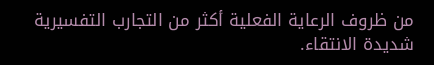من ظروف الرعاية الفعلية أكثر من التجارب التفسيرية شديدة الانتقاء.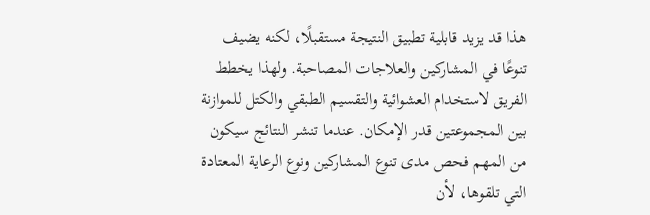هذا قد يزيد قابلية تطبيق النتيجة مستقبلًا، لكنه يضيف تنوعًا في المشاركين والعلاجات المصاحبة. ولهذا يخطط الفريق لاستخدام العشوائية والتقسيم الطبقي والكتل للموازنة بين المجموعتين قدر الإمكان. عندما تنشر النتائج سيكون من المهم فحص مدى تنوع المشاركين ونوع الرعاية المعتادة التي تلقوها، لأن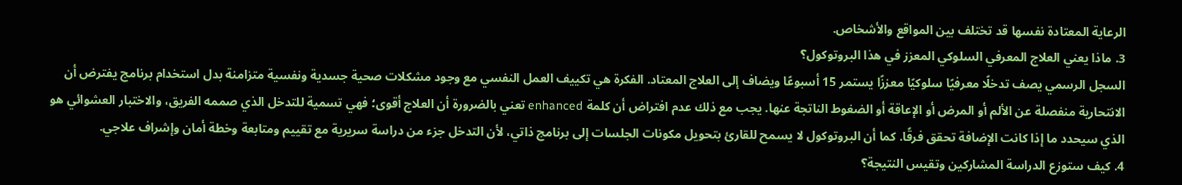الرعاية المعتادة نفسها قد تختلف بين المواقع والأشخاص.
3. ماذا يعني العلاج المعرفي السلوكي المعزز في هذا البروتوكول؟
السجل الرسمي يصف تدخلًا معرفيًا سلوكيًا معززًا يستمر 15 أسبوعًا ويضاف إلى العلاج المعتاد. الفكرة هي تكييف العمل النفسي مع وجود مشكلات صحية جسدية ونفسية متزامنة بدل استخدام برنامج يفترض أن الانتحارية منفصلة عن الألم أو المرض أو الإعاقة أو الضغوط الناتجة عنها. يجب مع ذلك عدم افتراض أن كلمة enhanced تعني بالضرورة أن العلاج أقوى؛ فهي تسمية للتدخل الذي صممه الفريق، والاختبار العشوائي هو الذي سيحدد ما إذا كانت الإضافة تحقق فرقًا. كما أن البروتوكول لا يسمح للقارئ بتحويل مكونات الجلسات إلى برنامج ذاتي، لأن التدخل جزء من دراسة سريرية مع تقييم ومتابعة وخطة أمان وإشراف علاجي.
4. كيف ستوزع الدراسة المشاركين وتقيس النتيجة؟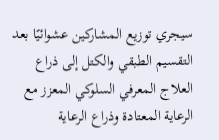سيجري توزيع المشاركين عشوائيًا بعد التقسيم الطبقي والكتل إلى ذراع العلاج المعرفي السلوكي المعزز مع الرعاية المعتادة وذراع الرعاية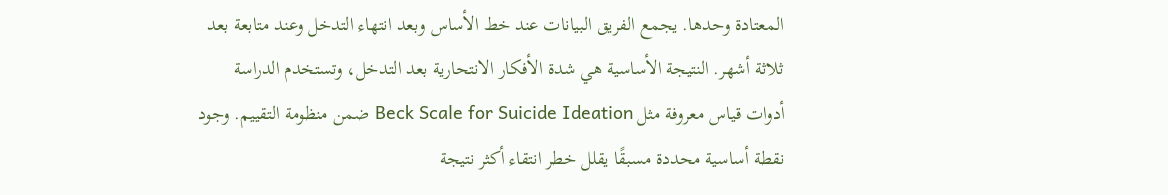المعتادة وحدها. يجمع الفريق البيانات عند خط الأساس وبعد انتهاء التدخل وعند متابعة بعد ثلاثة أشهر. النتيجة الأساسية هي شدة الأفكار الانتحارية بعد التدخل، وتستخدم الدراسة أدوات قياس معروفة مثل Beck Scale for Suicide Ideation ضمن منظومة التقييم. وجود نقطة أساسية محددة مسبقًا يقلل خطر انتقاء أكثر نتيجة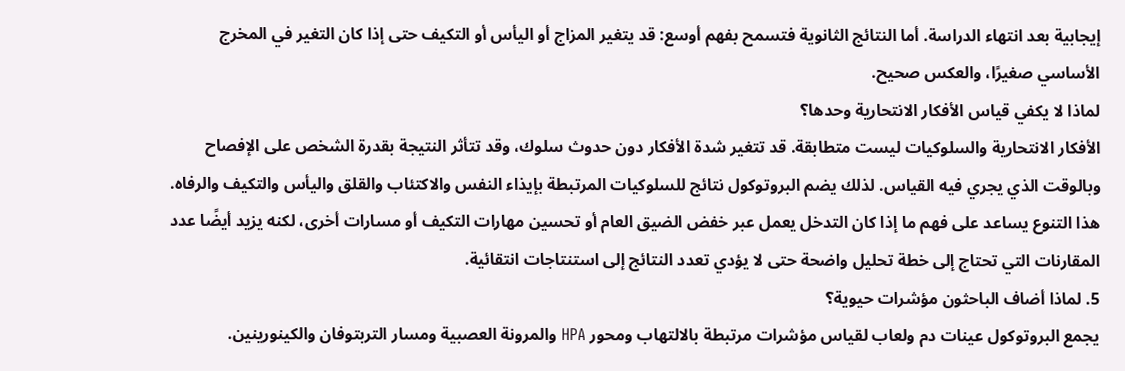إيجابية بعد انتهاء الدراسة. أما النتائج الثانوية فتسمح بفهم أوسع: قد يتغير المزاج أو اليأس أو التكيف حتى إذا كان التغير في المخرج الأساسي صغيرًا، والعكس صحيح.
لماذا لا يكفي قياس الأفكار الانتحارية وحدها؟
الأفكار الانتحارية والسلوكيات ليست متطابقة. قد تتغير شدة الأفكار دون حدوث سلوك، وقد تتأثر النتيجة بقدرة الشخص على الإفصاح وبالوقت الذي يجري فيه القياس. لذلك يضم البروتوكول نتائج للسلوكيات المرتبطة بإيذاء النفس والاكتئاب والقلق واليأس والتكيف والرفاه. هذا التنوع يساعد على فهم ما إذا كان التدخل يعمل عبر خفض الضيق العام أو تحسين مهارات التكيف أو مسارات أخرى، لكنه يزيد أيضًا عدد المقارنات التي تحتاج إلى خطة تحليل واضحة حتى لا يؤدي تعدد النتائج إلى استنتاجات انتقائية.
5. لماذا أضاف الباحثون مؤشرات حيوية؟
يجمع البروتوكول عينات دم ولعاب لقياس مؤشرات مرتبطة بالالتهاب ومحور HPA والمرونة العصبية ومسار التربتوفان والكينورينين.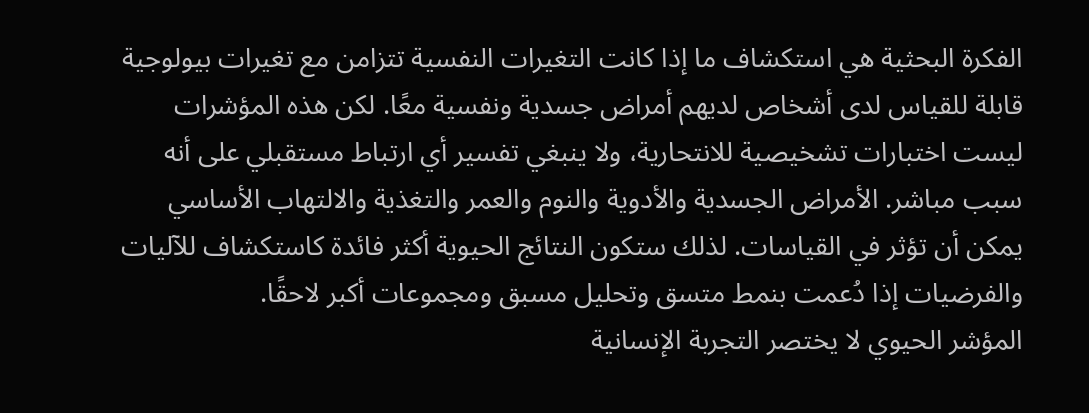الفكرة البحثية هي استكشاف ما إذا كانت التغيرات النفسية تتزامن مع تغيرات بيولوجية قابلة للقياس لدى أشخاص لديهم أمراض جسدية ونفسية معًا. لكن هذه المؤشرات ليست اختبارات تشخيصية للانتحارية، ولا ينبغي تفسير أي ارتباط مستقبلي على أنه سبب مباشر. الأمراض الجسدية والأدوية والنوم والعمر والتغذية والالتهاب الأساسي يمكن أن تؤثر في القياسات. لذلك ستكون النتائج الحيوية أكثر فائدة كاستكشاف للآليات والفرضيات إذا دُعمت بنمط متسق وتحليل مسبق ومجموعات أكبر لاحقًا.
المؤشر الحيوي لا يختصر التجربة الإنسانية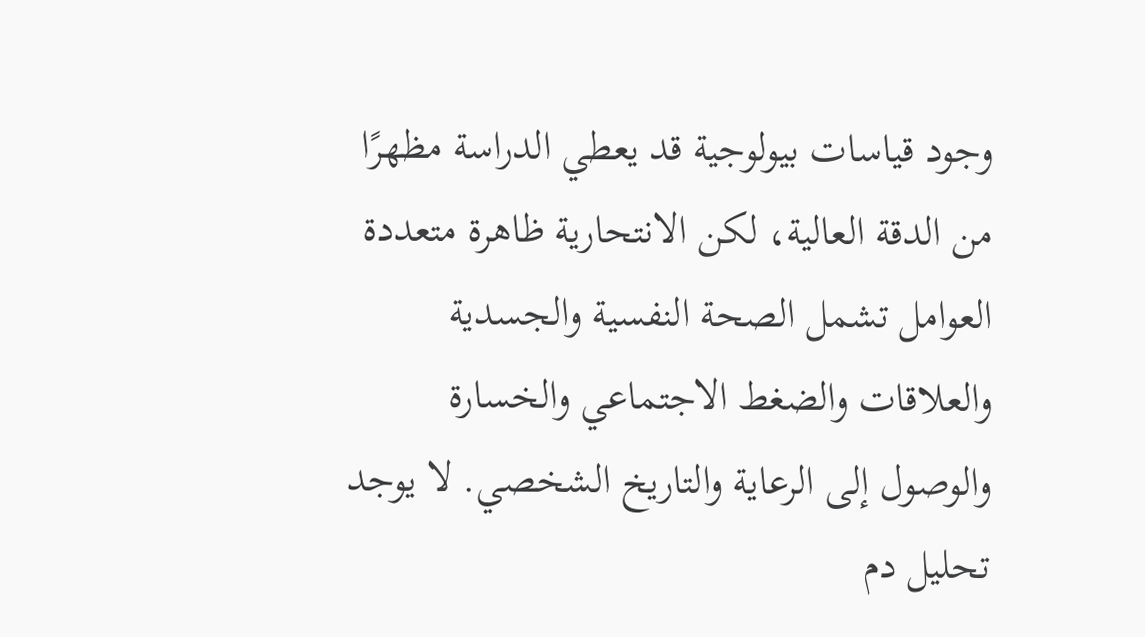وجود قياسات بيولوجية قد يعطي الدراسة مظهرًا من الدقة العالية، لكن الانتحارية ظاهرة متعددة العوامل تشمل الصحة النفسية والجسدية والعلاقات والضغط الاجتماعي والخسارة والوصول إلى الرعاية والتاريخ الشخصي. لا يوجد تحليل دم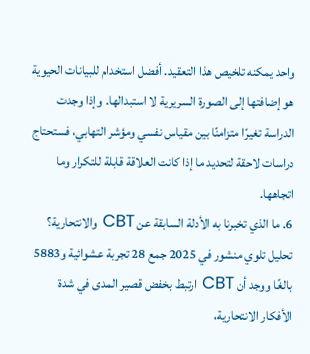واحد يمكنه تلخيص هذا التعقيد. أفضل استخدام للبيانات الحيوية هو إضافتها إلى الصورة السريرية لا استبدالها. وإذا وجدت الدراسة تغيرًا متزامنًا بين مقياس نفسي ومؤشر التهابي، فستحتاج دراسات لاحقة لتحديد ما إذا كانت العلاقة قابلة للتكرار وما اتجاهها.
6. ما الذي تخبرنا به الأدلة السابقة عن CBT والانتحارية؟
تحليل تلوي منشور في 2025 جمع 28 تجربة عشوائية و5883 بالغًا ووجد أن CBT ارتبط بخفض قصير المدى في شدة الأفكار الانتحارية،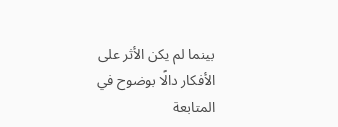بينما لم يكن الأثر على الأفكار دالًا بوضوح في المتابعة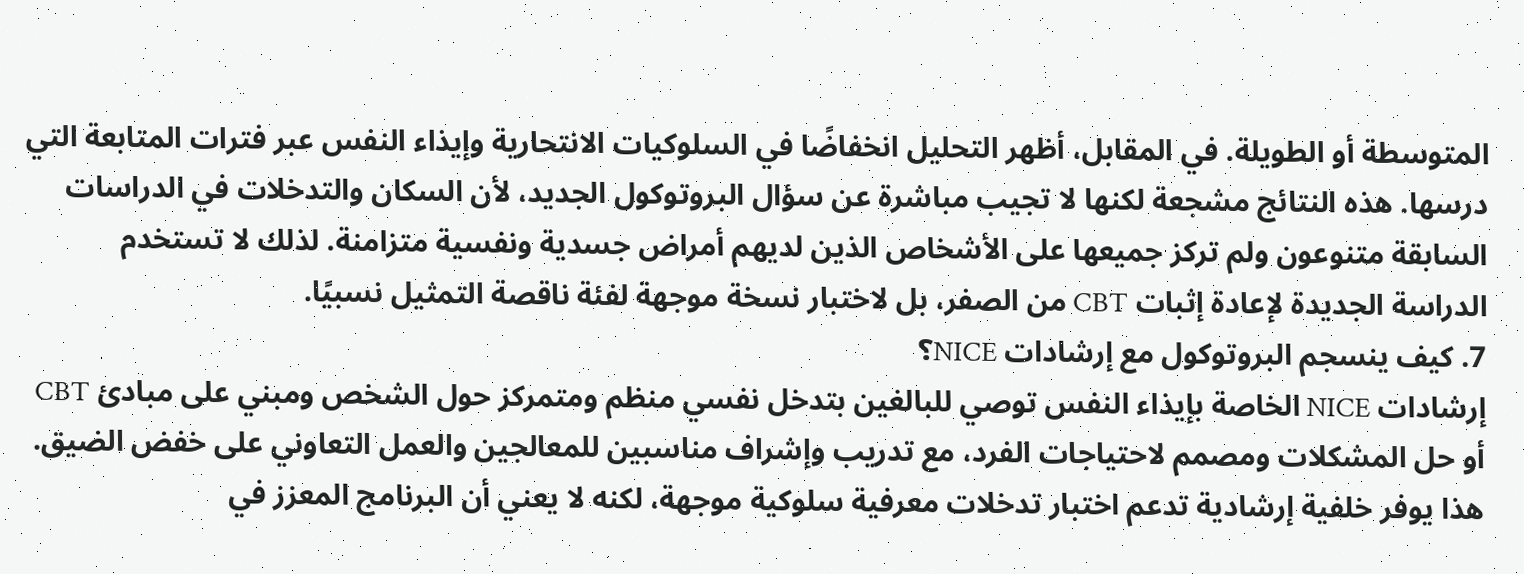المتوسطة أو الطويلة. في المقابل، أظهر التحليل انخفاضًا في السلوكيات الانتحارية وإيذاء النفس عبر فترات المتابعة التي درسها. هذه النتائج مشجعة لكنها لا تجيب مباشرة عن سؤال البروتوكول الجديد، لأن السكان والتدخلات في الدراسات السابقة متنوعون ولم تركز جميعها على الأشخاص الذين لديهم أمراض جسدية ونفسية متزامنة. لذلك لا تستخدم الدراسة الجديدة لإعادة إثبات CBT من الصفر، بل لاختبار نسخة موجهة لفئة ناقصة التمثيل نسبيًا.
7. كيف ينسجم البروتوكول مع إرشادات NICE؟
إرشادات NICE الخاصة بإيذاء النفس توصي للبالغين بتدخل نفسي منظم ومتمركز حول الشخص ومبني على مبادئ CBT أو حل المشكلات ومصمم لاحتياجات الفرد، مع تدريب وإشراف مناسبين للمعالجين والعمل التعاوني على خفض الضيق. هذا يوفر خلفية إرشادية تدعم اختبار تدخلات معرفية سلوكية موجهة، لكنه لا يعني أن البرنامج المعزز في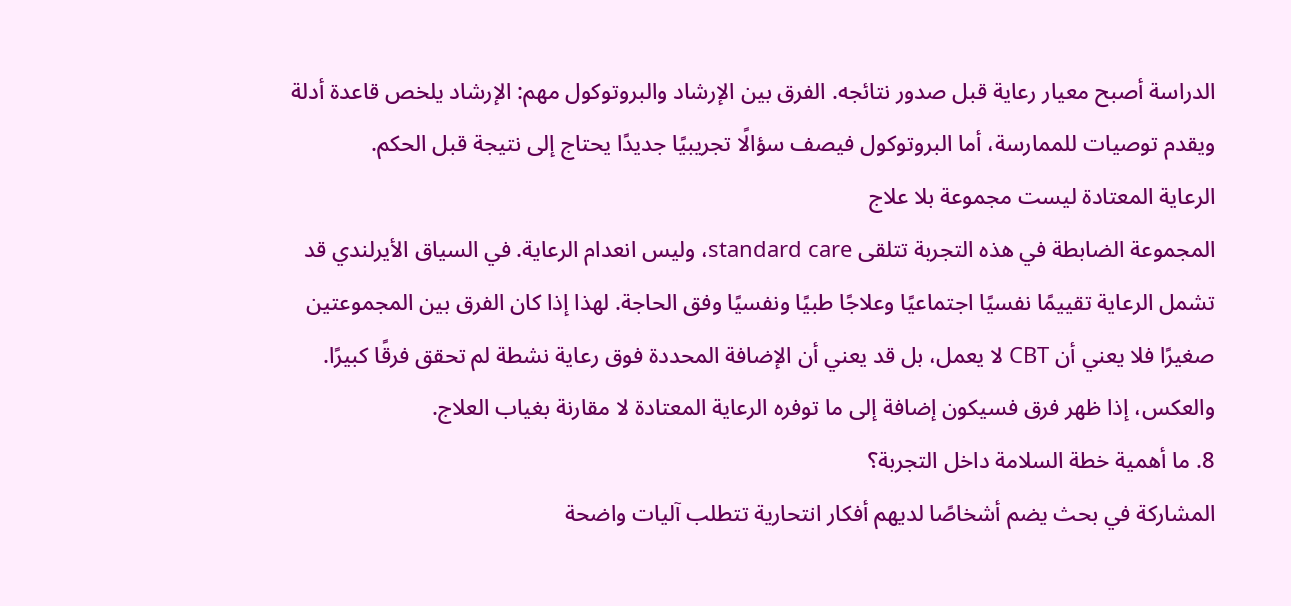الدراسة أصبح معيار رعاية قبل صدور نتائجه. الفرق بين الإرشاد والبروتوكول مهم: الإرشاد يلخص قاعدة أدلة ويقدم توصيات للممارسة، أما البروتوكول فيصف سؤالًا تجريبيًا جديدًا يحتاج إلى نتيجة قبل الحكم.
الرعاية المعتادة ليست مجموعة بلا علاج
المجموعة الضابطة في هذه التجربة تتلقى standard care، وليس انعدام الرعاية. في السياق الأيرلندي قد تشمل الرعاية تقييمًا نفسيًا اجتماعيًا وعلاجًا طبيًا ونفسيًا وفق الحاجة. لهذا إذا كان الفرق بين المجموعتين صغيرًا فلا يعني أن CBT لا يعمل، بل قد يعني أن الإضافة المحددة فوق رعاية نشطة لم تحقق فرقًا كبيرًا. والعكس، إذا ظهر فرق فسيكون إضافة إلى ما توفره الرعاية المعتادة لا مقارنة بغياب العلاج.
8. ما أهمية خطة السلامة داخل التجربة؟
المشاركة في بحث يضم أشخاصًا لديهم أفكار انتحارية تتطلب آليات واضحة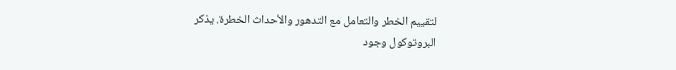لتقييم الخطر والتعامل مع التدهور والأحداث الخطرة. يذكر البروتوكول وجود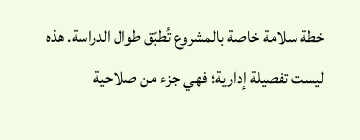خطة سلامة خاصة بالمشروع تُطبّق طوال الدراسة. هذه ليست تفصيلة إدارية؛ فهي جزء من صلاحية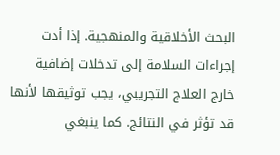البحث الأخلاقية والمنهجية. إذا أدت إجراءات السلامة إلى تدخلات إضافية خارج العلاج التجريبي، يجب توثيقها لأنها قد تؤثر في النتائج. كما ينبغي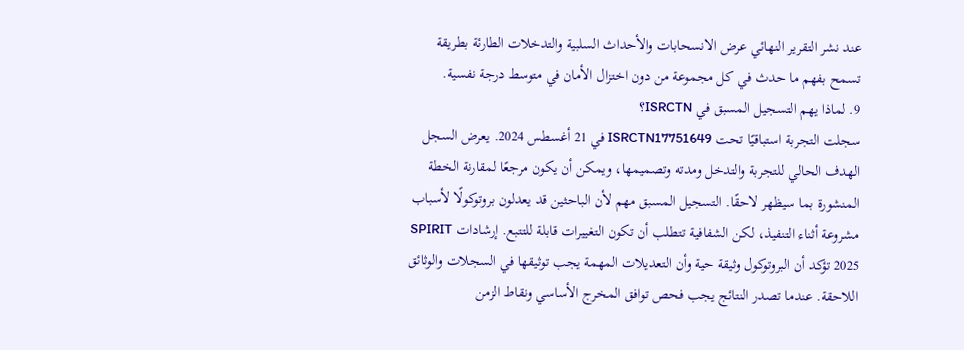عند نشر التقرير النهائي عرض الانسحابات والأحداث السلبية والتدخلات الطارئة بطريقة تسمح بفهم ما حدث في كل مجموعة من دون اختزال الأمان في متوسط درجة نفسية.
9. لماذا يهم التسجيل المسبق في ISRCTN؟
سجلت التجربة استباقيًا تحت ISRCTN17751649 في 21 أغسطس 2024. يعرض السجل الهدف الحالي للتجربة والتدخل ومدته وتصميمها، ويمكن أن يكون مرجعًا لمقارنة الخطة المنشورة بما سيظهر لاحقًا. التسجيل المسبق مهم لأن الباحثين قد يعدلون بروتوكولًا لأسباب مشروعة أثناء التنفيذ، لكن الشفافية تتطلب أن تكون التغييرات قابلة للتتبع. إرشادات SPIRIT 2025 تؤكد أن البروتوكول وثيقة حية وأن التعديلات المهمة يجب توثيقها في السجلات والوثائق اللاحقة. عندما تصدر النتائج يجب فحص توافق المخرج الأساسي ونقاط الزمن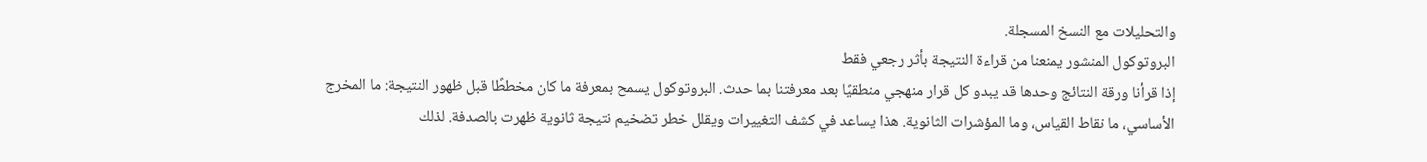والتحليلات مع النسخ المسجلة.
البروتوكول المنشور يمنعنا من قراءة النتيجة بأثر رجعي فقط
إذا قرأنا ورقة النتائج وحدها قد يبدو كل قرار منهجي منطقيًا بعد معرفتنا بما حدث. البروتوكول يسمح بمعرفة ما كان مخططًا قبل ظهور النتيجة: ما المخرج الأساسي، ما نقاط القياس، وما المؤشرات الثانوية. هذا يساعد في كشف التغييرات ويقلل خطر تضخيم نتيجة ثانوية ظهرت بالصدفة. لذلك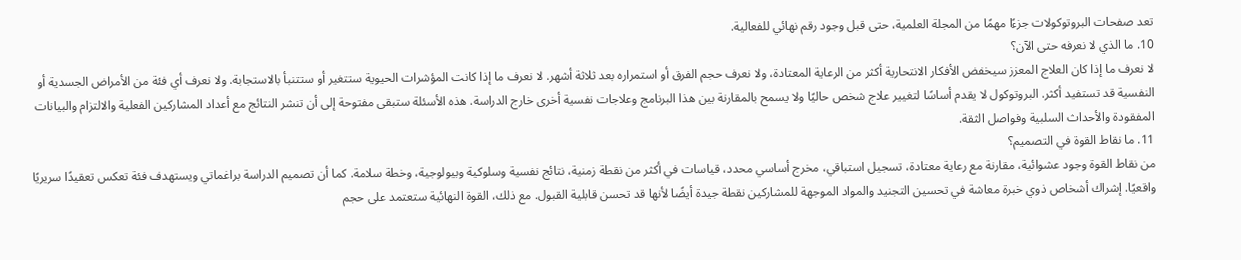تعد صفحات البروتوكولات جزءًا مهمًا من المجلة العلمية، حتى قبل وجود رقم نهائي للفعالية.
10. ما الذي لا نعرفه حتى الآن؟
لا نعرف ما إذا كان العلاج المعزز سيخفض الأفكار الانتحارية أكثر من الرعاية المعتادة، ولا نعرف حجم الفرق أو استمراره بعد ثلاثة أشهر. لا نعرف ما إذا كانت المؤشرات الحيوية ستتغير أو ستتنبأ بالاستجابة. ولا نعرف أي فئة من الأمراض الجسدية أو النفسية قد تستفيد أكثر. البروتوكول لا يقدم أساسًا لتغيير علاج شخص حاليًا ولا يسمح بالمقارنة بين هذا البرنامج وعلاجات نفسية أخرى خارج الدراسة. هذه الأسئلة ستبقى مفتوحة إلى أن تنشر النتائج مع أعداد المشاركين الفعلية والالتزام والبيانات المفقودة والأحداث السلبية وفواصل الثقة.
11. ما نقاط القوة في التصميم؟
من نقاط القوة وجود عشوائية، مقارنة مع رعاية معتادة، تسجيل استباقي، مخرج أساسي محدد، قياسات في أكثر من نقطة زمنية، نتائج نفسية وسلوكية وبيولوجية، وخطة سلامة. كما أن تصميم الدراسة براغماتي ويستهدف فئة تعكس تعقيدًا سريريًا واقعيًا. إشراك أشخاص ذوي خبرة معاشة في تحسين التجنيد والمواد الموجهة للمشاركين نقطة جيدة أيضًا لأنها قد تحسن قابلية القبول. مع ذلك، القوة النهائية ستعتمد على حجم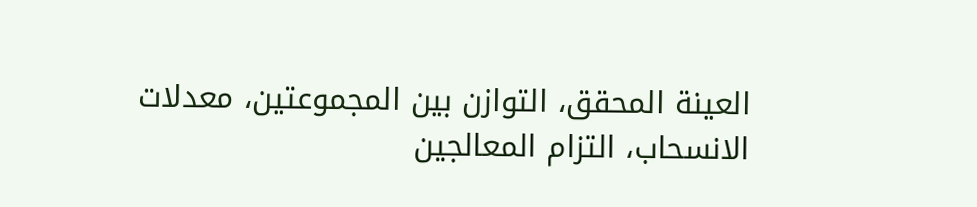العينة المحقق، التوازن بين المجموعتين، معدلات الانسحاب، التزام المعالجين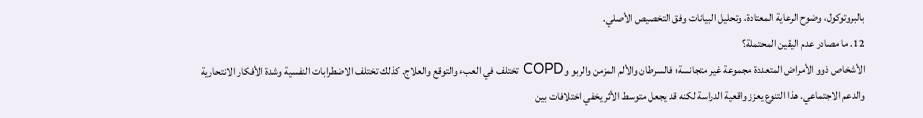بالبروتوكول، وضوح الرعاية المعتادة، وتحليل البيانات وفق التخصيص الأصلي.
12. ما مصادر عدم اليقين المحتملة؟
الأشخاص ذوو الأمراض المتعددة مجموعة غير متجانسة؛ فالسرطان والألم المزمن والربو وCOPD تختلف في العبء والتوقع والعلاج. كذلك تختلف الاضطرابات النفسية وشدة الأفكار الانتحارية والدعم الاجتماعي. هذا التنوع يعزز واقعية الدراسة لكنه قد يجعل متوسط الأثر يخفي اختلافات بين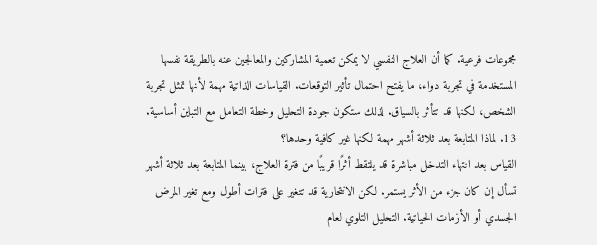مجموعات فرعية. كما أن العلاج النفسي لا يمكن تعمية المشاركين والمعالجين عنه بالطريقة نفسها المستخدمة في تجربة دواء، ما يفتح احتمال تأثير التوقعات. القياسات الذاتية مهمة لأنها تمثل تجربة الشخص، لكنها قد تتأثر بالسياق. لذلك ستكون جودة التحليل وخطة التعامل مع التباين أساسية.
13. لماذا المتابعة بعد ثلاثة أشهر مهمة لكنها غير كافية وحدها؟
القياس بعد انتهاء التدخل مباشرة قد يلتقط أثرًا قريبًا من فترة العلاج، بينما المتابعة بعد ثلاثة أشهر تسأل إن كان جزء من الأثر يستمر. لكن الانتحارية قد تتغير على فترات أطول ومع تغير المرض الجسدي أو الأزمات الحياتية. التحليل التلوي لعام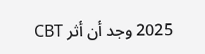2025 وجد أن أثر CBT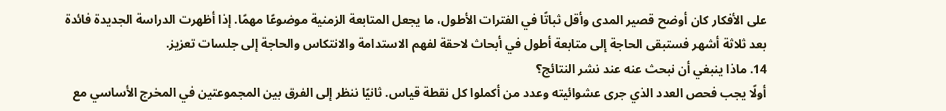على الأفكار كان أوضح قصير المدى وأقل ثباتًا في الفترات الأطول، ما يجعل المتابعة الزمنية موضوعًا مهمًا. إذا أظهرت الدراسة الجديدة فائدة بعد ثلاثة أشهر فستبقى الحاجة إلى متابعة أطول في أبحاث لاحقة لفهم الاستدامة والانتكاس والحاجة إلى جلسات تعزيز.
14. ماذا ينبغي أن نبحث عنه عند نشر النتائج؟
أولًا يجب فحص العدد الذي جرى عشوائيته وعدد من أكملوا كل نقطة قياس. ثانيًا ننظر إلى الفرق بين المجموعتين في المخرج الأساسي مع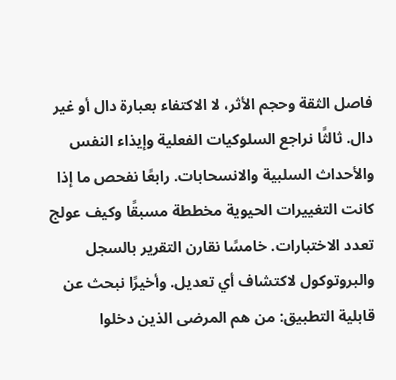فاصل الثقة وحجم الأثر، لا الاكتفاء بعبارة دال أو غير دال. ثالثًا نراجع السلوكيات الفعلية وإيذاء النفس والأحداث السلبية والانسحابات. رابعًا نفحص ما إذا كانت التغييرات الحيوية مخططة مسبقًا وكيف عولج تعدد الاختبارات. خامسًا نقارن التقرير بالسجل والبروتوكول لاكتشاف أي تعديل. وأخيرًا نبحث عن قابلية التطبيق: من هم المرضى الذين دخلوا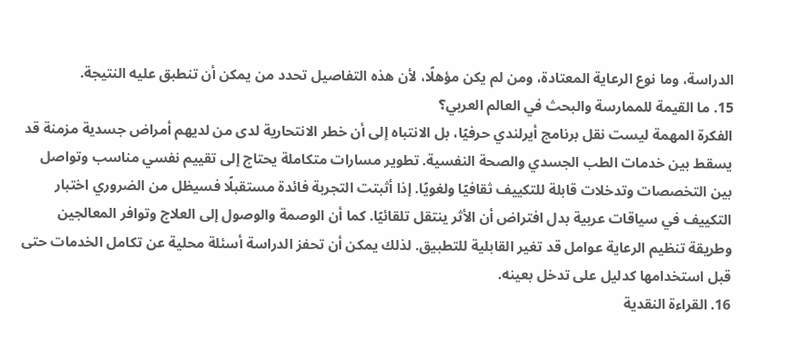الدراسة، وما نوع الرعاية المعتادة، ومن لم يكن مؤهلًا، لأن هذه التفاصيل تحدد من يمكن أن تنطبق عليه النتيجة.
15. ما القيمة للممارسة والبحث في العالم العربي؟
الفكرة المهمة ليست نقل برنامج أيرلندي حرفيًا، بل الانتباه إلى أن خطر الانتحارية لدى من لديهم أمراض جسدية مزمنة قد يسقط بين خدمات الطب الجسدي والصحة النفسية. تطوير مسارات متكاملة يحتاج إلى تقييم نفسي مناسب وتواصل بين التخصصات وتدخلات قابلة للتكييف ثقافيًا ولغويًا. إذا أثبتت التجربة فائدة مستقبلًا فسيظل من الضروري اختبار التكييف في سياقات عربية بدل افتراض أن الأثر ينتقل تلقائيًا. كما أن الوصمة والوصول إلى العلاج وتوافر المعالجين وطريقة تنظيم الرعاية عوامل قد تغير القابلية للتطبيق. لذلك يمكن أن تحفز الدراسة أسئلة محلية عن تكامل الخدمات حتى قبل استخدامها كدليل على تدخل بعينه.
16. القراءة النقدية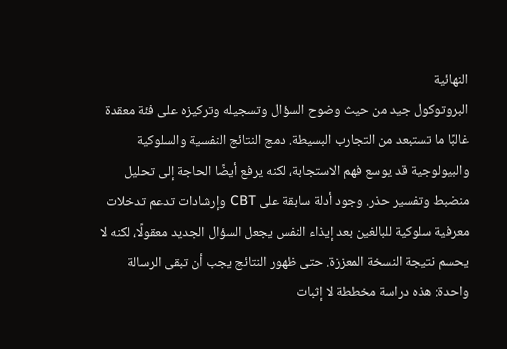النهائية
البروتوكول جيد من حيث وضوح السؤال وتسجيله وتركيزه على فئة معقدة غالبًا ما تستبعد من التجارب البسيطة. دمج النتائج النفسية والسلوكية والبيولوجية قد يوسع فهم الاستجابة، لكنه يرفع أيضًا الحاجة إلى تحليل منضبط وتفسير حذر. وجود أدلة سابقة على CBT وإرشادات تدعم تدخلات معرفية سلوكية للبالغين بعد إيذاء النفس يجعل السؤال الجديد معقولًا، لكنه لا يحسم نتيجة النسخة المعززة. حتى ظهور النتائج يجب أن تبقى الرسالة واحدة: هذه دراسة مخططة لا إثبات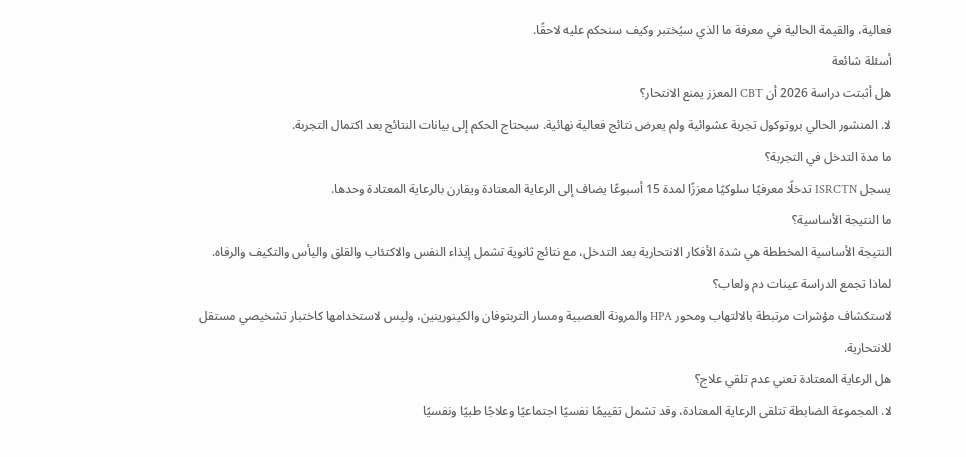فعالية، والقيمة الحالية في معرفة ما الذي سيُختبر وكيف سنحكم عليه لاحقًا.
أسئلة شائعة
هل أثبتت دراسة 2026 أن CBT المعزز يمنع الانتحار؟
لا. المنشور الحالي بروتوكول تجربة عشوائية ولم يعرض نتائج فعالية نهائية. سيحتاج الحكم إلى بيانات النتائج بعد اكتمال التجربة.
ما مدة التدخل في التجربة؟
يسجل ISRCTN تدخلًا معرفيًا سلوكيًا معززًا لمدة 15 أسبوعًا يضاف إلى الرعاية المعتادة ويقارن بالرعاية المعتادة وحدها.
ما النتيجة الأساسية؟
النتيجة الأساسية المخططة هي شدة الأفكار الانتحارية بعد التدخل، مع نتائج ثانوية تشمل إيذاء النفس والاكتئاب والقلق واليأس والتكيف والرفاه.
لماذا تجمع الدراسة عينات دم ولعاب؟
لاستكشاف مؤشرات مرتبطة بالالتهاب ومحور HPA والمرونة العصبية ومسار التربتوفان والكينورينين، وليس لاستخدامها كاختبار تشخيصي مستقل للانتحارية.
هل الرعاية المعتادة تعني عدم تلقي علاج؟
لا. المجموعة الضابطة تتلقى الرعاية المعتادة، وقد تشمل تقييمًا نفسيًا اجتماعيًا وعلاجًا طبيًا ونفسيًا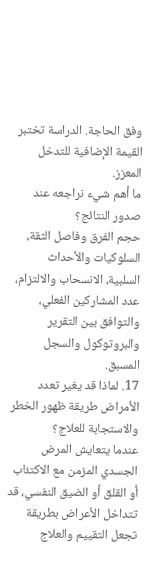وفق الحاجة. الدراسة تختبر القيمة الإضافية للتدخل المعزز.
ما أهم شيء نراجعه عند صدور النتائج؟
حجم الفرق وفاصل الثقة، السلوكيات والأحداث السلبية، الانسحاب والالتزام، عدد المشاركين الفعلي، والتوافق بين التقرير والبروتوكول والسجل المسبق.
17. لماذا قد يغير تعدد الأمراض طريقة ظهور الخطر والاستجابة للعلاج؟
عندما يتعايش المرض الجسدي المزمن مع الاكتئاب أو القلق أو الضيق النفسي، قد تتداخل الأعراض بطريقة تجعل التقييم والعلاج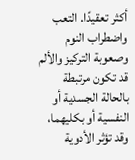أكثر تعقيدًا. التعب واضطراب النوم وصعوبة التركيز والألم قد تكون مرتبطة بالحالة الجسدية أو النفسية أو بكليهما، وقد تؤثر الأدوية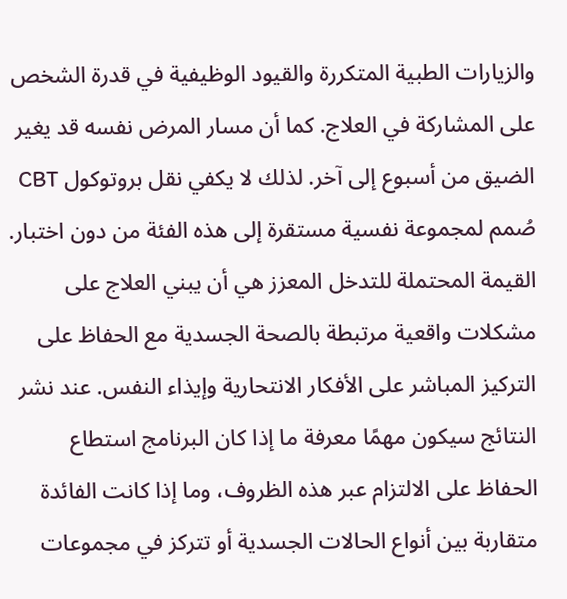والزيارات الطبية المتكررة والقيود الوظيفية في قدرة الشخص على المشاركة في العلاج. كما أن مسار المرض نفسه قد يغير الضيق من أسبوع إلى آخر. لذلك لا يكفي نقل بروتوكول CBT صُمم لمجموعة نفسية مستقرة إلى هذه الفئة من دون اختبار. القيمة المحتملة للتدخل المعزز هي أن يبني العلاج على مشكلات واقعية مرتبطة بالصحة الجسدية مع الحفاظ على التركيز المباشر على الأفكار الانتحارية وإيذاء النفس. عند نشر النتائج سيكون مهمًا معرفة ما إذا كان البرنامج استطاع الحفاظ على الالتزام عبر هذه الظروف، وما إذا كانت الفائدة متقاربة بين أنواع الحالات الجسدية أو تتركز في مجموعات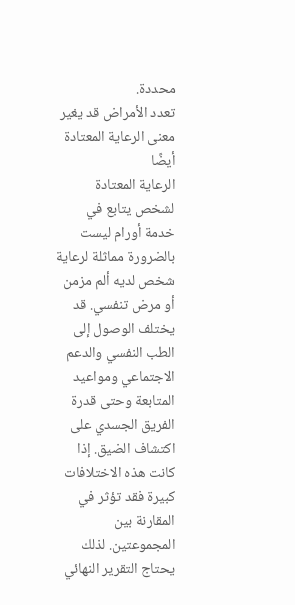محددة.
تعدد الأمراض قد يغير معنى الرعاية المعتادة أيضًا
الرعاية المعتادة لشخص يتابع في خدمة أورام ليست بالضرورة مماثلة لرعاية شخص لديه ألم مزمن أو مرض تنفسي. قد يختلف الوصول إلى الطب النفسي والدعم الاجتماعي ومواعيد المتابعة وحتى قدرة الفريق الجسدي على اكتشاف الضيق. إذا كانت هذه الاختلافات كبيرة فقد تؤثر في المقارنة بين المجموعتين. لذلك يحتاج التقرير النهائي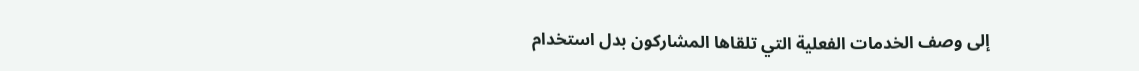إلى وصف الخدمات الفعلية التي تلقاها المشاركون بدل استخدام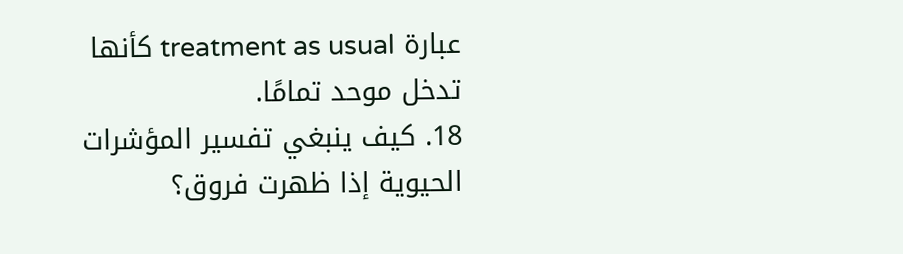عبارة treatment as usual كأنها تدخل موحد تمامًا.
18. كيف ينبغي تفسير المؤشرات الحيوية إذا ظهرت فروق؟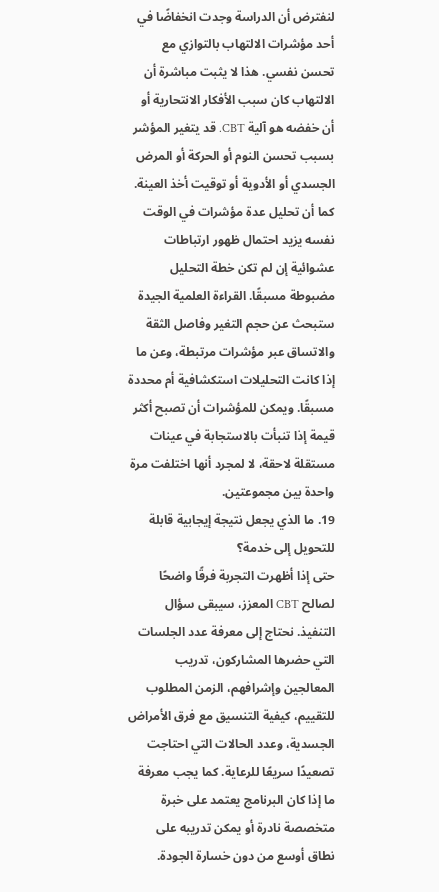لنفترض أن الدراسة وجدت انخفاضًا في أحد مؤشرات الالتهاب بالتوازي مع تحسن نفسي. هذا لا يثبت مباشرة أن الالتهاب كان سبب الأفكار الانتحارية أو أن خفضه هو آلية CBT. قد يتغير المؤشر بسبب تحسن النوم أو الحركة أو المرض الجسدي أو الأدوية أو توقيت أخذ العينة. كما أن تحليل عدة مؤشرات في الوقت نفسه يزيد احتمال ظهور ارتباطات عشوائية إن لم تكن خطة التحليل مضبوطة مسبقًا. القراءة العلمية الجيدة ستبحث عن حجم التغير وفاصل الثقة والاتساق عبر مؤشرات مرتبطة، وعن ما إذا كانت التحليلات استكشافية أم محددة مسبقًا. ويمكن للمؤشرات أن تصبح أكثر قيمة إذا تنبأت بالاستجابة في عينات مستقلة لاحقة، لا لمجرد أنها اختلفت مرة واحدة بين مجموعتين.
19. ما الذي يجعل نتيجة إيجابية قابلة للتحويل إلى خدمة؟
حتى إذا أظهرت التجربة فرقًا واضحًا لصالح CBT المعزز، سيبقى سؤال التنفيذ. نحتاج إلى معرفة عدد الجلسات التي حضرها المشاركون، تدريب المعالجين وإشرافهم، الزمن المطلوب للتقييم، كيفية التنسيق مع فرق الأمراض الجسدية، وعدد الحالات التي احتاجت تصعيدًا سريعًا للرعاية. كما يجب معرفة ما إذا كان البرنامج يعتمد على خبرة متخصصة نادرة أو يمكن تدريبه على نطاق أوسع من دون خسارة الجودة.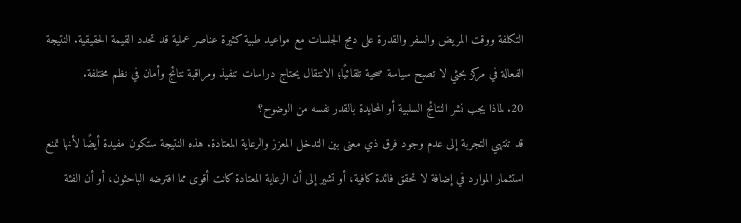التكلفة ووقت المريض والسفر والقدرة على دمج الجلسات مع مواعيد طبية كثيرة عناصر عملية قد تحدد القيمة الحقيقية. النتيجة الفعالة في مركز بحثي لا تصبح سياسة صحية تلقائيًا؛ الانتقال يحتاج دراسات تنفيذ ومراقبة نتائج وأمان في نظم مختلفة.
20. لماذا يجب نشر النتائج السلبية أو المحايدة بالقدر نفسه من الوضوح؟
قد تنتهي التجربة إلى عدم وجود فرق ذي معنى بين التدخل المعزز والرعاية المعتادة. هذه النتيجة ستكون مفيدة أيضًا لأنها تمنع استثمار الموارد في إضافة لا تحقق فائدة كافية، أو تشير إلى أن الرعاية المعتادة كانت أقوى مما افترضه الباحثون، أو أن الفئة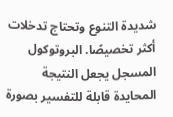شديدة التنوع وتحتاج تدخلات أكثر تخصيصًا. البروتوكول المسجل يجعل النتيجة المحايدة قابلة للتفسير بصورة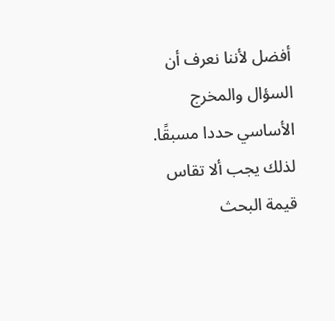أفضل لأننا نعرف أن السؤال والمخرج الأساسي حددا مسبقًا. لذلك يجب ألا تقاس قيمة البحث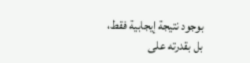بوجود نتيجة إيجابية فقط، بل بقدرته على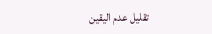تقليل عدم اليقين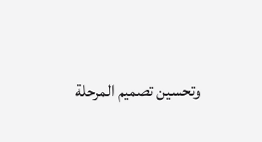وتحسين تصميم المرحلة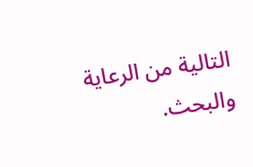التالية من الرعاية والبحث.